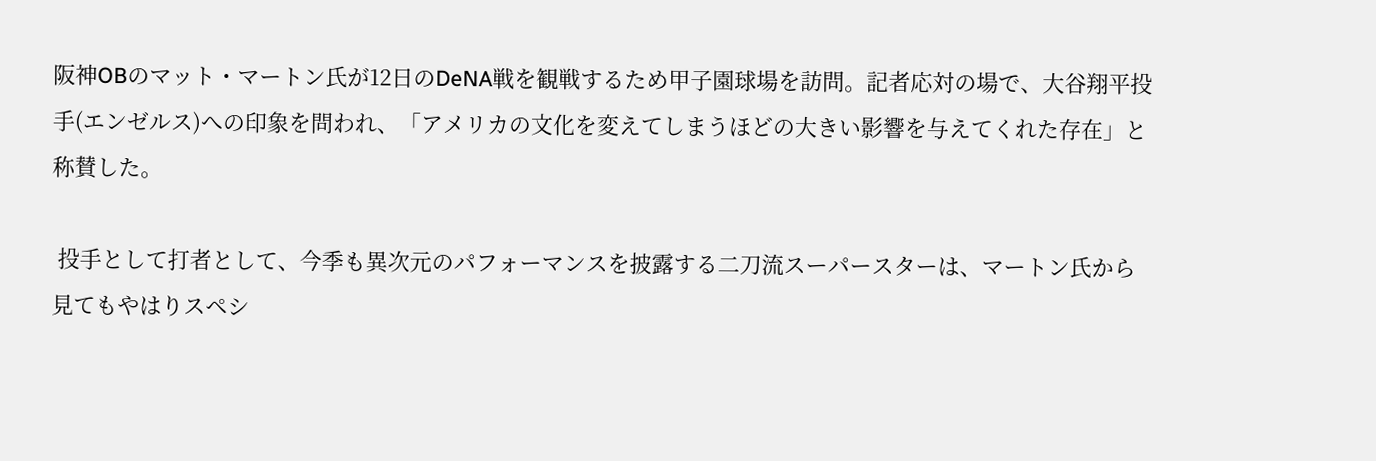阪神OBのマット・マートン氏が12日のDeNA戦を観戦するため甲子園球場を訪問。記者応対の場で、大谷翔平投手(エンゼルス)への印象を問われ、「アメリカの文化を変えてしまうほどの大きい影響を与えてくれた存在」と称賛した。

 投手として打者として、今季も異次元のパフォーマンスを披露する二刀流スーパースターは、マートン氏から見てもやはりスペシ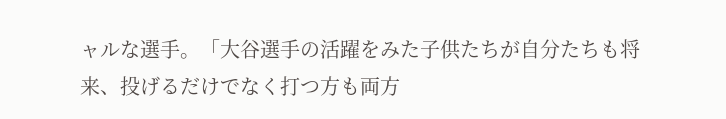ャルな選手。「大谷選手の活躍をみた子供たちが自分たちも将来、投げるだけでなく打つ方も両方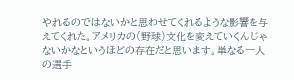やれるのではないかと思わせてくれるような影響を与えてくれた。アメリカの(野球)文化を変えていくんじゃないかなというほどの存在だと思います。単なる一人の選手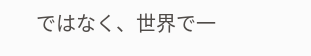ではなく、世界で一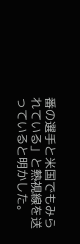番の選手と米国でもみられている」と熱視線を送っていると明かした。